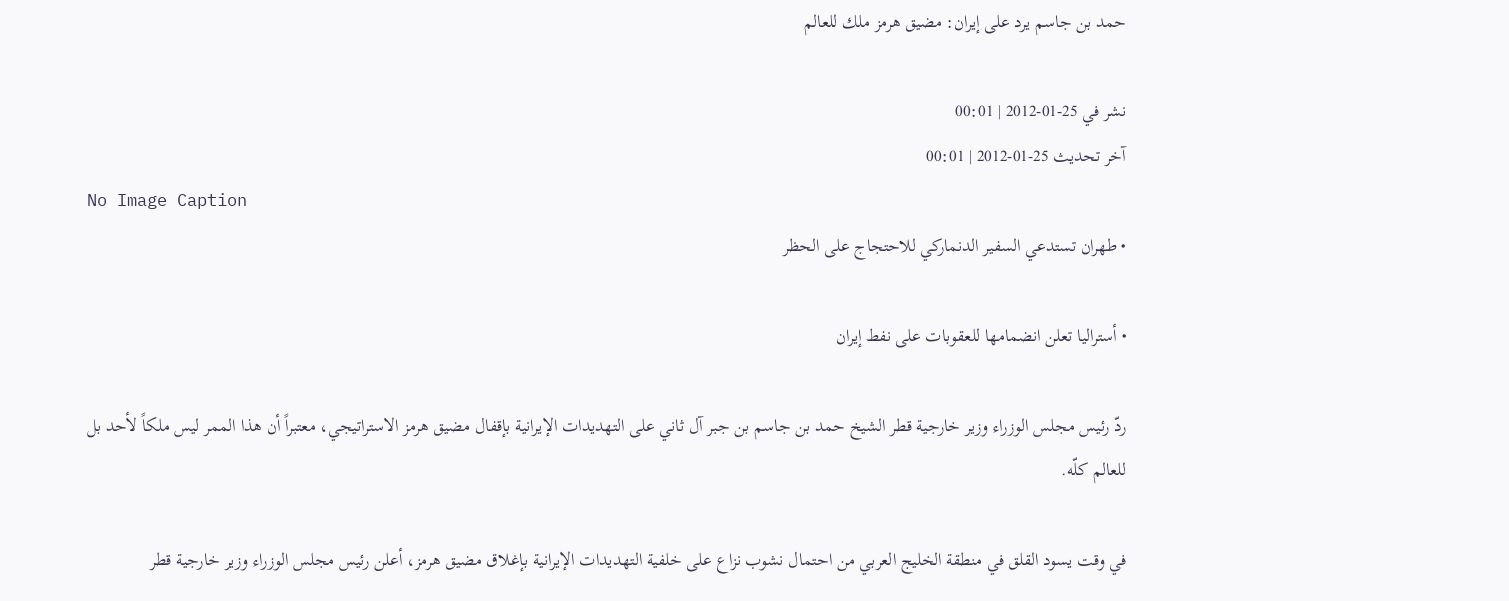حمد بن جاسم يرد على إيران: مضيق هرمز ملك للعالم

نشر في 25-01-2012 | 00:01
آخر تحديث 25-01-2012 | 00:01
No Image Caption
• طهران تستدعي السفير الدنماركي للاحتجاج على الحظر

• أستراليا تعلن انضمامها للعقوبات على نفط إيران

ردّ رئيس مجلس الوزراء وزير خارجية قطر الشيخ حمد بن جاسم بن جبر آل ثاني على التهديدات الإيرانية بإقفال مضيق هرمز الاستراتيجي، معتبراً أن هذا الممر ليس ملكاً لأحد بل للعالم كلّه.

في وقت يسود القلق في منطقة الخليج العربي من احتمال نشوب نزاع على خلفية التهديدات الإيرانية بإغلاق مضيق هرمز، أعلن رئيس مجلس الوزراء وزير خارجية قطر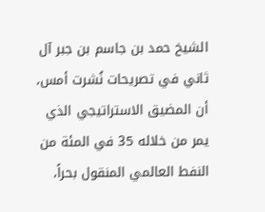الشيخ حمد بن جاسم بن جبر آل ثاني في تصريحات نُشرت أمس، أن المضيق الاستراتيجي الذي يمر من خلاله 35 في المئة من النفط العالمي المنقول بحراً،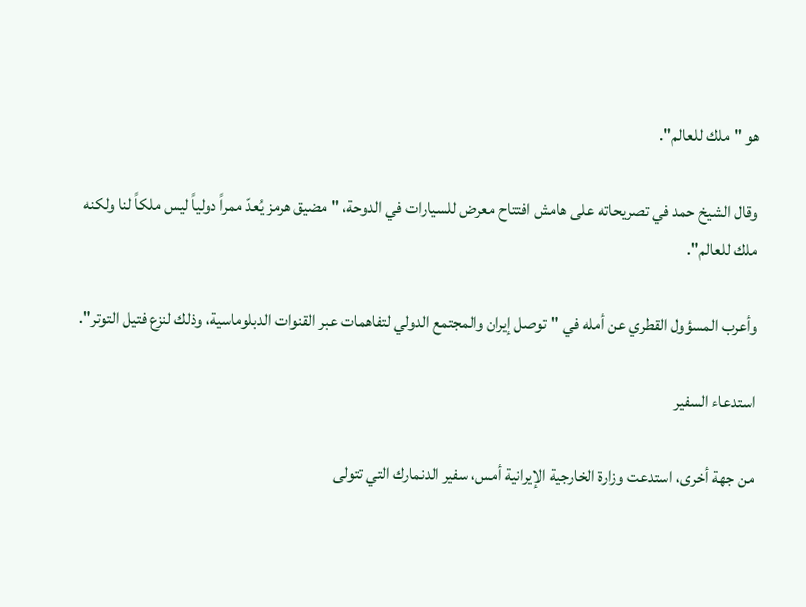هو "ملك للعالم".

وقال الشيخ حمد في تصريحاته على هامش افتتاح معرض للسيارات في الدوحة، "مضيق هرمز يُعدّ ممراً دولياً ليس ملكاً لنا ولكنه ملك للعالم".

وأعرب المسؤول القطري عن أمله في "توصل إيران والمجتمع الدولي لتفاهمات عبر القنوات الدبلوماسية، وذلك لنزع فتيل التوتر".

استدعاء السفير

من جهة أخرى، استدعت وزارة الخارجية الإيرانية أمس، سفير الدنمارك التي تتولى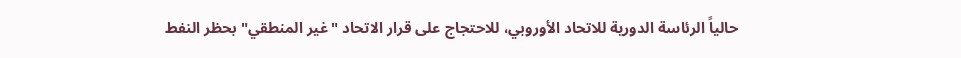حالياً الرئاسة الدورية للاتحاد الأوروبي، للاحتجاج على قرار الاتحاد "غير المنطقي" بحظر النفط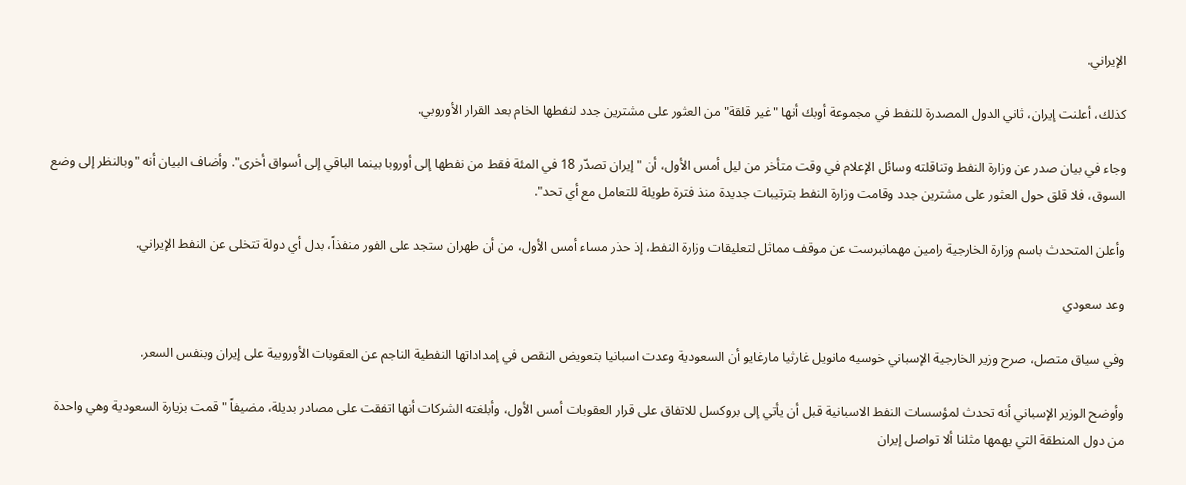الإيراني.

كذلك، أعلنت إيران، ثاني الدول المصدرة للنفط في مجموعة أوبك أنها "غير قلقة" من العثور على مشترين جدد لنفطها الخام بعد القرار الأوروبي.

وجاء في بيان صدر عن وزارة النفط وتناقلته وسائل الإعلام في وقت متأخر من ليل أمس الأول، أن "إيران تصدّر 18 في المئة فقط من نفطها إلى أوروبا بينما الباقي إلى أسواق أخرى". وأضاف البيان أنه "وبالنظر إلى وضع السوق، فلا قلق حول العثور على مشترين جدد وقامت وزارة النفط بترتيبات جديدة منذ فترة طويلة للتعامل مع أي تحد".

وأعلن المتحدث باسم وزارة الخارجية رامين مهمانبرست عن موقف مماثل لتعليقات وزارة النفط، إذ حذر مساء أمس الأول، من أن طهران ستجد على الفور منفذاً، بدل أي دولة تتخلى عن النفط الإيراني.

وعد سعودي

وفي سياق متصل، صرح وزير الخارجية الإسباني خوسيه مانويل غارثيا مارغايو أن السعودية وعدت اسبانيا بتعويض النقص في إمداداتها النفطية الناجم عن العقوبات الأوروبية على إيران وبنفس السعر.

وأوضح الوزير الإسباني أنه تحدث لمؤسسات النفط الاسبانية قبل أن يأتي إلى بروكسل للاتفاق على قرار العقوبات أمس الأول، وأبلغته الشركات أنها اتفقت على مصادر بديلة، مضيفاً "قمت بزيارة السعودية وهي واحدة من دول المنطقة التي يهمها مثلنا ألا تواصل إيران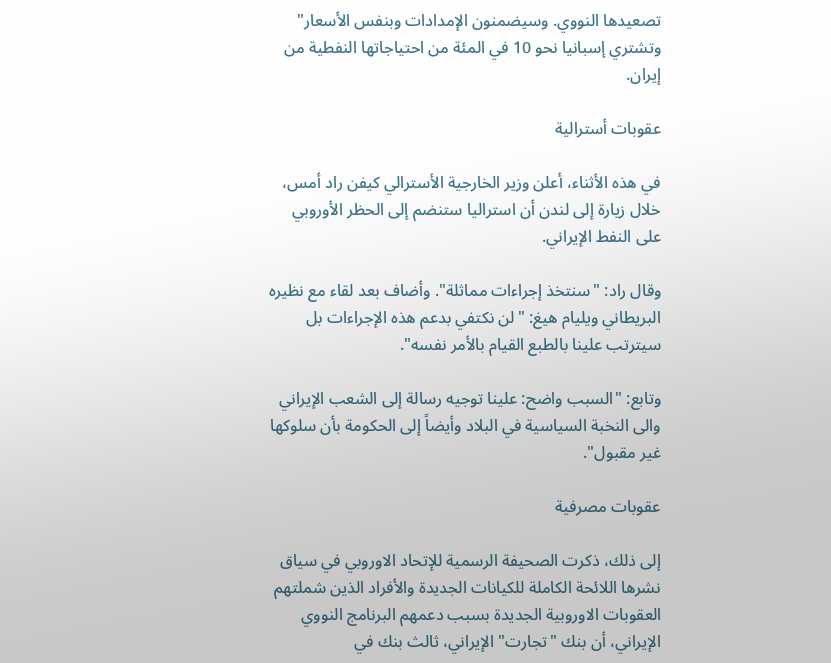تصعيدها النووي. وسيضمنون الإمدادات وبنفس الأسعار" وتشتري إسبانيا نحو 10 في المئة من احتياجاتها النفطية من إيران.

عقوبات أسترالية

في هذه الأثناء، أعلن وزير الخارجية الأسترالي كيفن راد أمس، خلال زيارة إلى لندن أن استراليا ستنضم إلى الحظر الأوروبي على النفط الإيراني.

وقال راد: "سنتخذ إجراءات مماثلة". وأضاف بعد لقاء مع نظيره البريطاني ويليام هيغ: "لن نكتفي بدعم هذه الإجراءات بل سيترتب علينا بالطبع القيام بالأمر نفسه".

وتابع: "السبب واضح: علينا توجيه رسالة إلى الشعب الإيراني والى النخبة السياسية في البلاد وأيضاً إلى الحكومة بأن سلوكها غير مقبول".

عقوبات مصرفية

إلى ذلك، ذكرت الصحيفة الرسمية للإتحاد الاوروبي في سياق نشرها اللائحة الكاملة للكيانات الجديدة والأفراد الذين شملتهم العقوبات الاوروبية الجديدة بسبب دعمهم البرنامج النووي الإيراني، أن بنك "تجارت" الإيراني، ثالث بنك في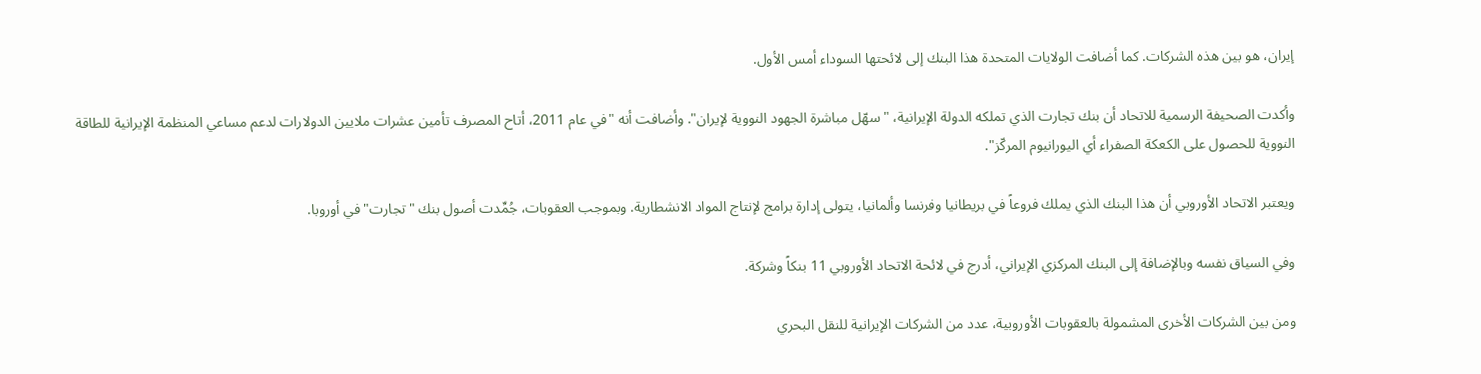إيران، هو بين هذه الشركات. كما أضافت الولايات المتحدة هذا البنك إلى لائحتها السوداء أمس الأول.

وأكدت الصحيفة الرسمية للاتحاد أن بنك تجارت الذي تملكه الدولة الإيرانية، "سهّل مباشرة الجهود النووية لإيران". وأضافت أنه "في عام 2011، أتاح المصرف تأمين عشرات ملايين الدولارات لدعم مساعي المنظمة الإيرانية للطاقة النووية للحصول على الكعكة الصفراء أي اليورانيوم المركّز".

ويعتبر الاتحاد الأوروبي أن هذا البنك الذي يملك فروعاً في بريطانيا وفرنسا وألمانيا، يتولى إدارة برامج لإنتاج المواد الانشطارية. وبموجب العقوبات، جُمِّدت أصول بنك "تجارت" في أوروبا.

وفي السياق نفسه وبالإضافة إلى البنك المركزي الإيراني، أدرج في لائحة الاتحاد الأوروبي 11 بنكاً وشركة.

ومن بين الشركات الأخرى المشمولة بالعقوبات الأوروبية، عدد من الشركات الإيرانية للنقل البحري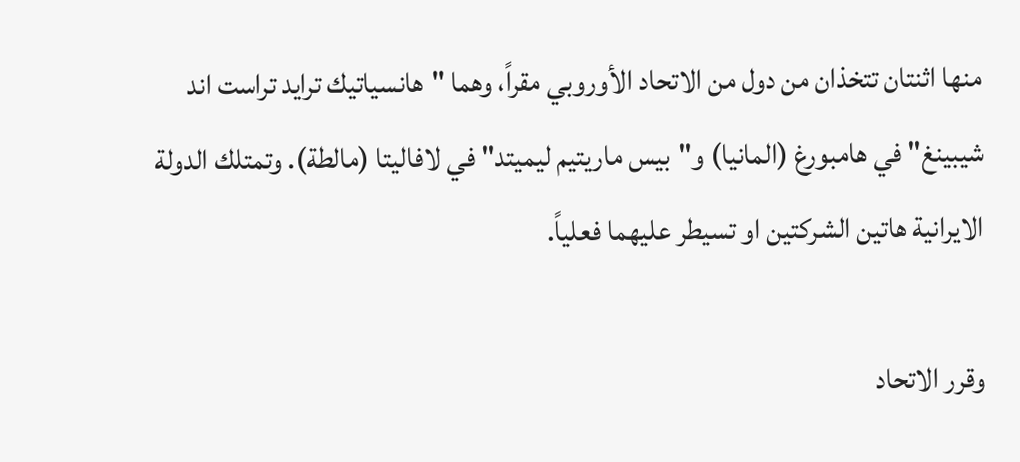منها اثنتان تتخذان من دول من الاتحاد الأوروبي مقراً، وهما "هانسياتيك ترايد تراست اند شيبينغ" في هامبورغ (المانيا) و"بيس ماريتيم ليميتد" في لافاليتا (مالطة). وتمتلك الدولة الايرانية هاتين الشركتين او تسيطر عليهما فعلياً.

وقرر الاتحاد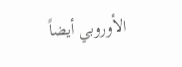الأوروبي أيضاً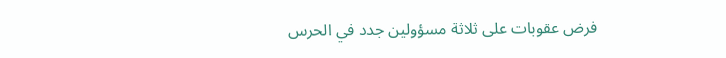فرض عقوبات على ثلاثة مسؤولين جدد في الحرس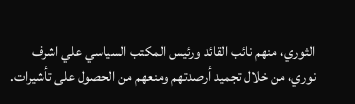الثوري، منهم نائب القائد ورئيس المكتب السياسي علي اشرف نوري، من خلال تجميد أرصدتهم ومنعهم من الحصول على تأشيرات.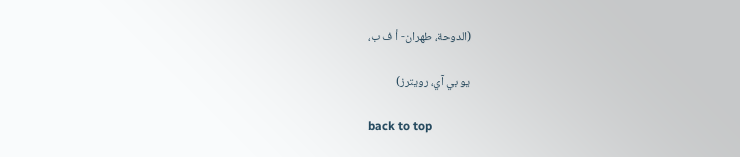(الدوحة، طهران- أ ف ب،

يو بي آي، رويترز)

back to top